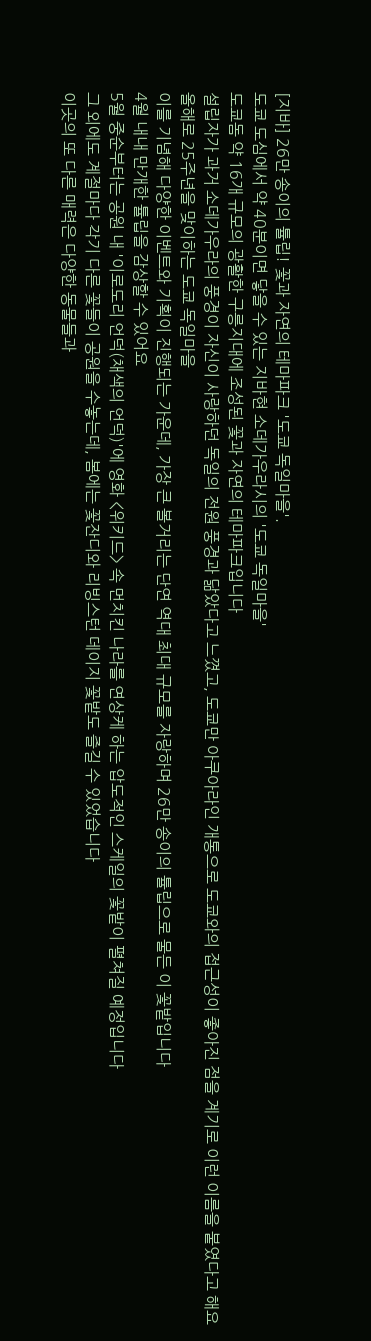[지바] 26만 송이의 튤립! 꽃과 자연의 테마파크 '도쿄 독일마을'.
도쿄 도심에서 약 40분이면 닿을 수 있는 지바현 소데가우라시의 '도쿄 독일마을'
도쿄돔 약 16개 규모의 광활한 구릉지대에 조성된 꽃과 자연의 테마파크입니다
설립자가 과거 소데가우라의 풍경이 자신이 사랑하던 독일의 전원 풍경과 닮았다고 느꼈고, 도쿄만 아쿠아라인 개통으로 도쿄와의 접근성이 좋아진 점을 계기로 이런 이름을 붙였다고 해요
올해로 25주년을 맞이하는 도쿄 독일마을
이를 기념해 다양한 이벤트와 기획이 진행되는 가운데, 가장 큰 볼거리는 단연 역대 최대 규모를 자랑하며 26만 송이의 튤립으로 물든 이 꽃밭입니다
4월 내내 만개한 튤립을 감상할 수 있어요
5월 중순부터는 공원 내 '이로도리 언덕(채색의 언덕)'에 영화 <위키드> 속 먼치킨 나라를 연상케 하는 압도적인 스케일의 꽃밭이 펼쳐질 예정입니다
그 외에도 계절마다 각기 다른 꽃들이 공원을 수놓는데, 봄에는 꽃잔디와 리빙스턴 데이지 꽃밭도 즐길 수 있었습니다
이곳의 또 다른 매력은 다양한 동물들과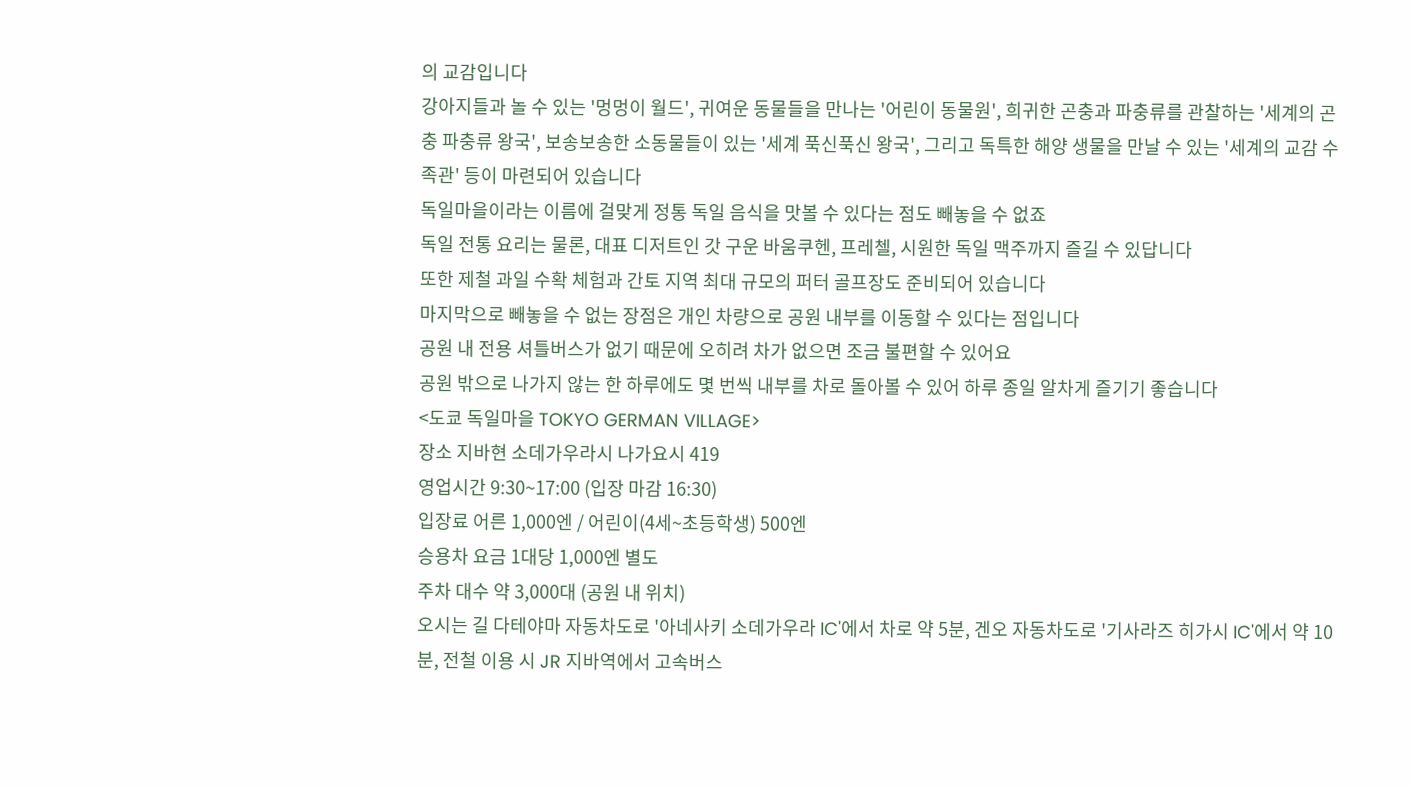의 교감입니다
강아지들과 놀 수 있는 '멍멍이 월드', 귀여운 동물들을 만나는 '어린이 동물원', 희귀한 곤충과 파충류를 관찰하는 '세계의 곤충 파충류 왕국', 보송보송한 소동물들이 있는 '세계 푹신푹신 왕국', 그리고 독특한 해양 생물을 만날 수 있는 '세계의 교감 수족관' 등이 마련되어 있습니다
독일마을이라는 이름에 걸맞게 정통 독일 음식을 맛볼 수 있다는 점도 빼놓을 수 없죠
독일 전통 요리는 물론, 대표 디저트인 갓 구운 바움쿠헨, 프레첼, 시원한 독일 맥주까지 즐길 수 있답니다
또한 제철 과일 수확 체험과 간토 지역 최대 규모의 퍼터 골프장도 준비되어 있습니다
마지막으로 빼놓을 수 없는 장점은 개인 차량으로 공원 내부를 이동할 수 있다는 점입니다
공원 내 전용 셔틀버스가 없기 때문에 오히려 차가 없으면 조금 불편할 수 있어요
공원 밖으로 나가지 않는 한 하루에도 몇 번씩 내부를 차로 돌아볼 수 있어 하루 종일 알차게 즐기기 좋습니다
<도쿄 독일마을 TOKYO GERMAN VILLAGE>
장소 지바현 소데가우라시 나가요시 419
영업시간 9:30~17:00 (입장 마감 16:30)
입장료 어른 1,000엔 / 어린이(4세~초등학생) 500엔
승용차 요금 1대당 1,000엔 별도
주차 대수 약 3,000대 (공원 내 위치)
오시는 길 다테야마 자동차도로 '아네사키 소데가우라 IC'에서 차로 약 5분, 겐오 자동차도로 '기사라즈 히가시 IC'에서 약 10분, 전철 이용 시 JR 지바역에서 고속버스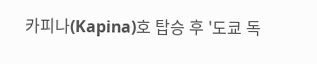카피나(Kapina)호 탑승 후 '도쿄 독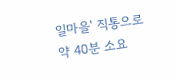일마을' 직통으로 약 40분 소요